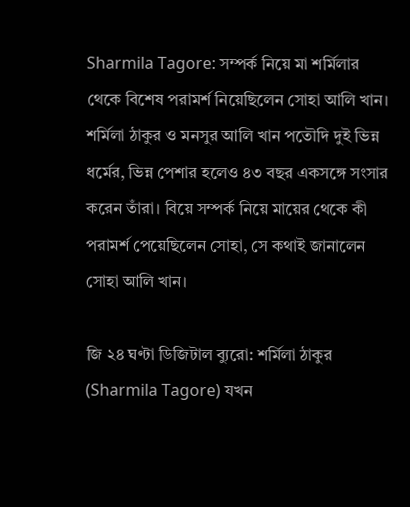Sharmila Tagore: সম্পর্ক নিয়ে মা শর্মিলার থেকে বিশেষ পরামর্শ নিয়েছিলেন সোহা আলি খান। শর্মিলা ঠাকুর ও মনসুর আলি খান পতৌদি দুই ভিন্ন ধর্মের, ভিন্ন পেশার হলেও ৪৩ বছর একসঙ্গে সংসার করেন তাঁরা। বিয়ে সম্পর্ক নিয়ে মায়ের থেকে কী পরামর্শ পেয়েছিলেন সোহা, সে কথাই জানালেন সোহা আলি খান।

জি ২৪ ঘণ্টা ডিজিটাল ব্যুরো: শর্মিলা ঠাকুর (Sharmila Tagore) যখন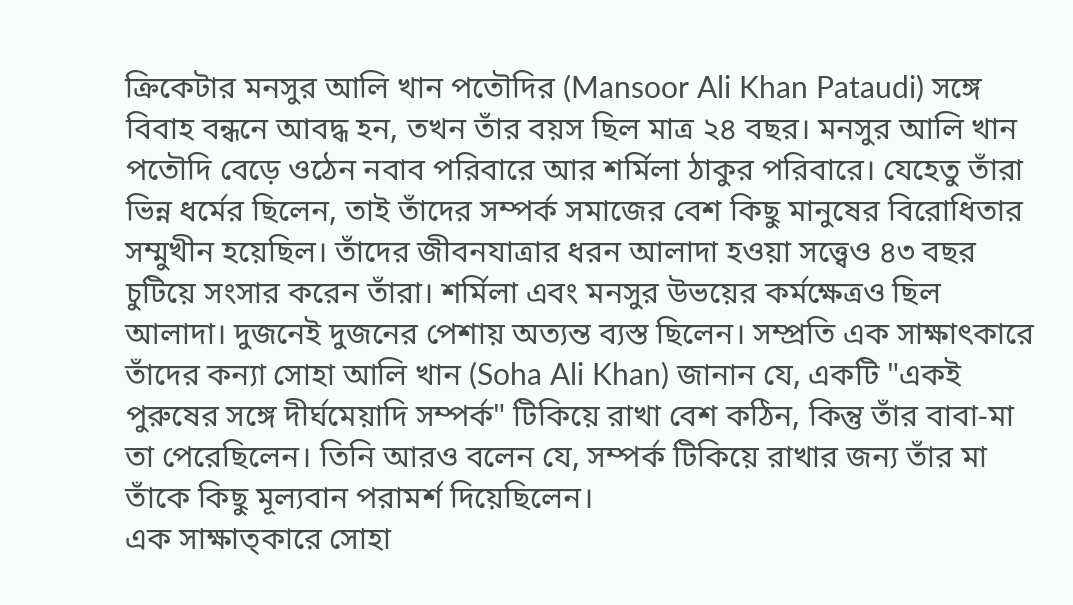ক্রিকেটার মনসুর আলি খান পতৌদির (Mansoor Ali Khan Pataudi) সঙ্গে বিবাহ বন্ধনে আবদ্ধ হন, তখন তাঁর বয়স ছিল মাত্র ২৪ বছর। মনসুর আলি খান পতৌদি বেড়ে ওঠেন নবাব পরিবারে আর শর্মিলা ঠাকুর পরিবারে। যেহেতু তাঁরা ভিন্ন ধর্মের ছিলেন, তাই তাঁদের সম্পর্ক সমাজের বেশ কিছু মানুষের বিরোধিতার সম্মুখীন হয়েছিল। তাঁদের জীবনযাত্রার ধরন আলাদা হওয়া সত্ত্বেও ৪৩ বছর চুটিয়ে সংসার করেন তাঁরা। শর্মিলা এবং মনসুর উভয়ের কর্মক্ষেত্রও ছিল আলাদা। দুজনেই দুজনের পেশায় অত্যন্ত ব্যস্ত ছিলেন। সম্প্রতি এক সাক্ষাৎকারে তাঁদের কন্যা সোহা আলি খান (Soha Ali Khan) জানান যে, একটি "একই পুরুষের সঙ্গে দীর্ঘমেয়াদি সম্পর্ক" টিকিয়ে রাখা বেশ কঠিন, কিন্তু তাঁর বাবা-মা তা পেরেছিলেন। তিনি আরও বলেন যে, সম্পর্ক টিকিয়ে রাখার জন্য তাঁর মা তাঁকে কিছু মূল্যবান পরামর্শ দিয়েছিলেন।
এক সাক্ষাত্কারে সোহা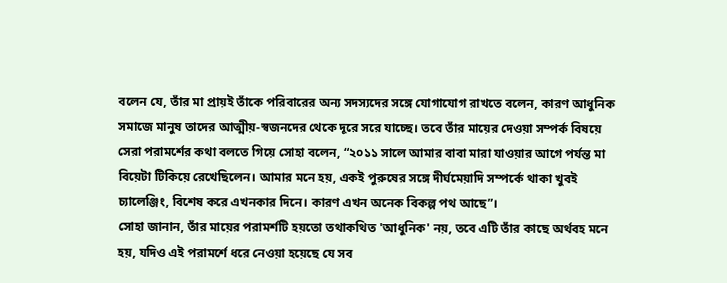বলেন যে, তাঁর মা প্রায়ই তাঁকে পরিবারের অন্য সদস্যদের সঙ্গে যোগাযোগ রাখতে বলেন, কারণ আধুনিক সমাজে মানুষ তাদের আত্মীয়-স্বজনদের থেকে দূরে সরে যাচ্ছে। তবে তাঁর মায়ের দেওয়া সম্পর্ক বিষয়ে সেরা পরামর্শের কথা বলতে গিয়ে সোহা বলেন, “২০১১ সালে আমার বাবা মারা যাওয়ার আগে পর্যন্ত মা বিয়েটা টিকিয়ে রেখেছিলেন। আমার মনে হয়, একই পুরুষের সঙ্গে দীর্ঘমেয়াদি সম্পর্কে থাকা খুবই চ্যালেঞ্জিং, বিশেষ করে এখনকার দিনে। কারণ এখন অনেক বিকল্প পথ আছে”।
সোহা জানান, তাঁর মায়ের পরামর্শটি হয়তো তথাকথিত 'আধুনিক' নয়, তবে এটি তাঁর কাছে অর্থবহ মনে হয়, যদিও এই পরামর্শে ধরে নেওয়া হয়েছে যে সব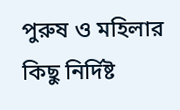পুরুষ ও মহিলার কিছু নির্দিষ্ট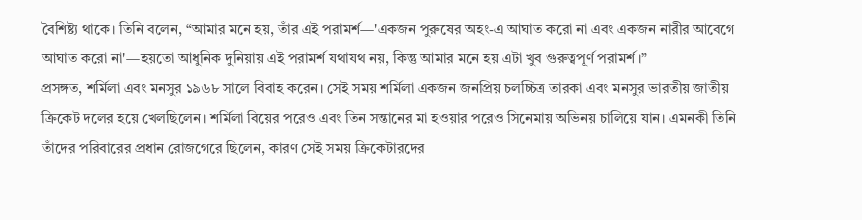বৈশিষ্ট্য থাকে। তিনি বলেন, “আমার মনে হয়, তাঁর এই পরামর্শ—'একজন পুরুষের অহং-এ আঘাত করো না এবং একজন নারীর আবেগে আঘাত করো না'—হয়তো আধুনিক দুনিয়ায় এই পরামর্শ যথাযথ নয়, কিন্তু আমার মনে হয় এটা খুব গুরুত্বপূর্ণ পরামর্শ।”
প্রসঙ্গত, শর্মিলা এবং মনসুর ১৯৬৮ সালে বিবাহ করেন। সেই সময় শর্মিলা একজন জনপ্রিয় চলচ্চিত্র তারকা এবং মনসুর ভারতীয় জাতীয় ক্রিকেট দলের হয়ে খেলছিলেন। শর্মিলা বিয়ের পরেও এবং তিন সন্তানের মা হওয়ার পরেও সিনেমায় অভিনয় চালিয়ে যান। এমনকী তিনি তাঁদের পরিবারের প্রধান রোজগেরে ছিলেন, কারণ সেই সময় ক্রিকেটারদের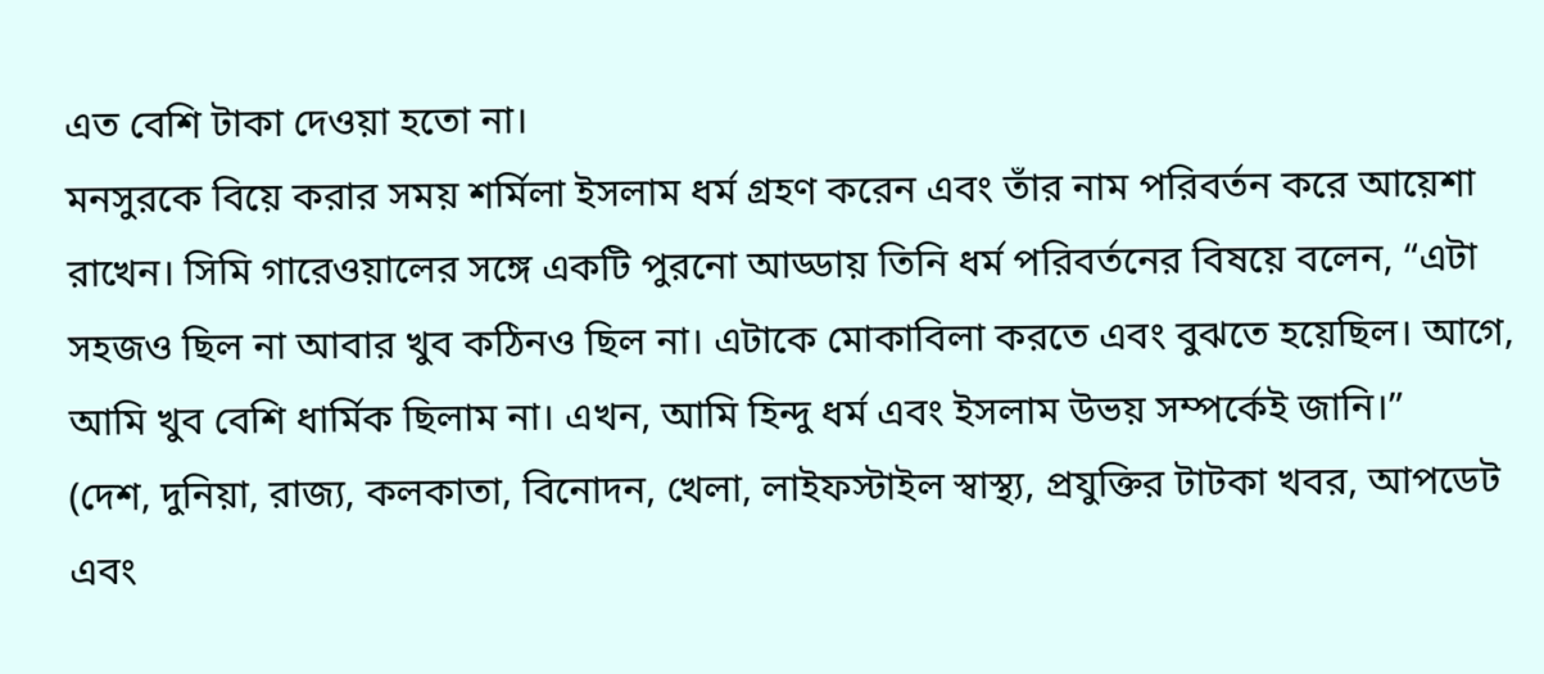এত বেশি টাকা দেওয়া হতো না।
মনসুরকে বিয়ে করার সময় শর্মিলা ইসলাম ধর্ম গ্রহণ করেন এবং তাঁর নাম পরিবর্তন করে আয়েশা রাখেন। সিমি গারেওয়ালের সঙ্গে একটি পুরনো আড্ডায় তিনি ধর্ম পরিবর্তনের বিষয়ে বলেন, “এটা সহজও ছিল না আবার খুব কঠিনও ছিল না। এটাকে মোকাবিলা করতে এবং বুঝতে হয়েছিল। আগে, আমি খুব বেশি ধার্মিক ছিলাম না। এখন, আমি হিন্দু ধর্ম এবং ইসলাম উভয় সম্পর্কেই জানি।”
(দেশ, দুনিয়া, রাজ্য, কলকাতা, বিনোদন, খেলা, লাইফস্টাইল স্বাস্থ্য, প্রযুক্তির টাটকা খবর, আপডেট এবং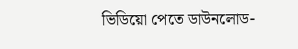ভিডিয়ো পেতে ডাউনলোড-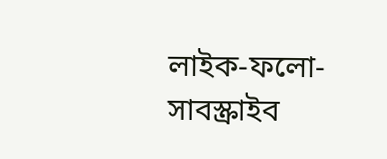লাইক-ফলো-সাবস্ক্রাইব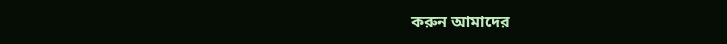করুন আমাদের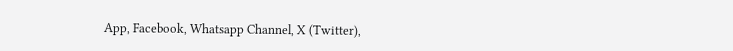App, Facebook, Whatsapp Channel, X (Twitter),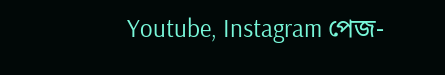Youtube, Instagram পেজ-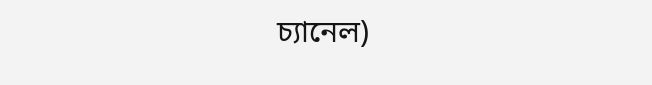চ্যানেল)